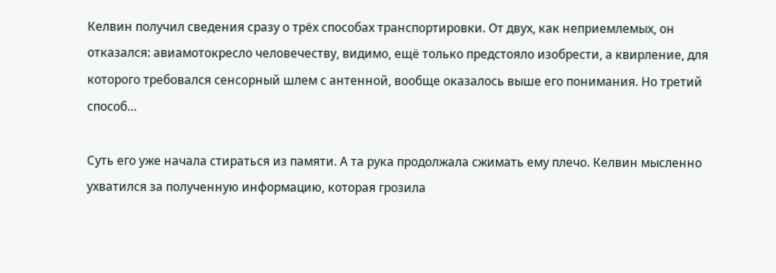Келвин получил сведения сразу о трёх способах транспортировки. От двух, как неприемлемых, он отказался: авиамотокресло человечеству, видимо, ещё только предстояло изобрести, а квирление, для которого требовался сенсорный шлем с антенной, вообще оказалось выше его понимания. Но третий способ…

Суть его уже начала стираться из памяти. А та рука продолжала сжимать ему плечо. Келвин мысленно ухватился за полученную информацию, которая грозила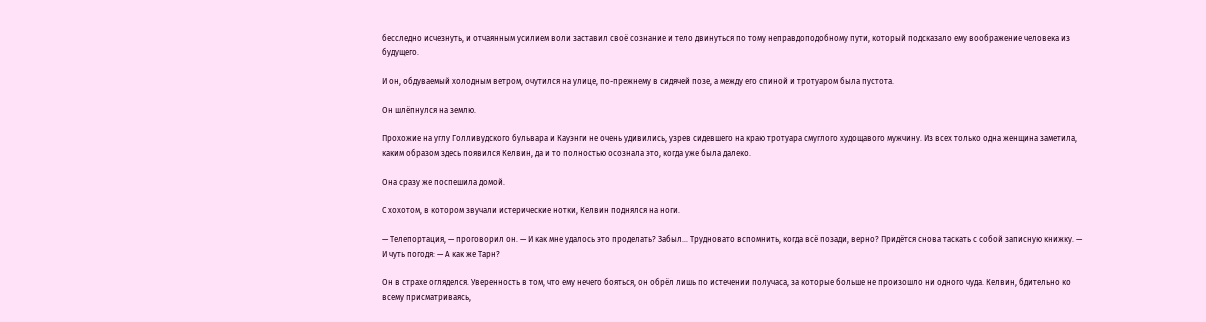бесследно исчезнуть, и отчаянным усилием воли заставил своё сознание и тело двинуться по тому неправдоподобному пути, который подсказало ему воображение человека из будущего.

И он, обдуваемый холодным ветром, очутился на улице, по-прежнему в сидячей позе, а между его спиной и тротуаром была пустота.

Он шлёпнулся на землю.

Прохожие на углу Голливудского бульвара и Кауэнги не очень удивились, узрев сидевшего на краю тротуара смуглого худощавого мужчину. Из всех только одна женщина заметила, каким образом здесь появился Келвин, да и то полностью осознала это, когда уже была далеко.

Она сразу же поспешила домой.

С хохотом, в котором звучали истерические нотки, Келвин поднялся на ноги.

— Телепортация, — проговорил он. — И как мне удалось это проделать? Забыл… Трудновато вспомнить, когда всё позади, верно? Придётся снова таскать с собой записную книжку. — И чуть погодя: — А как же Тарн?

Он в страхе огляделся. Уверенность в том, что ему нечего бояться, он обрёл лишь по истечении получаса, за которые больше не произошло ни одного чуда. Келвин, бдительно ко всему присматриваясь,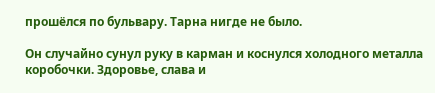прошёлся по бульвару. Тарна нигде не было.

Он случайно сунул руку в карман и коснулся холодного металла коробочки. Здоровье, слава и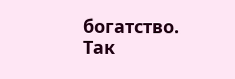богатство. Так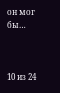он мог бы…



10 из 24